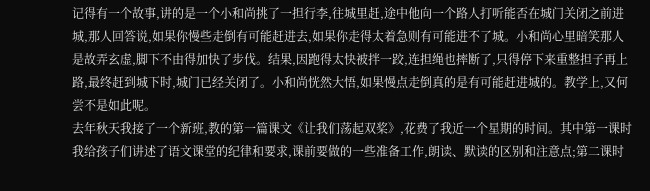记得有一个故事,讲的是一个小和尚挑了一担行李,往城里赶,途中他向一个路人打听能否在城门关闭之前进城,那人回答说,如果你慢些走倒有可能赶进去,如果你走得太着急则有可能进不了城。小和尚心里暗笑那人是故弄玄虚,脚下不由得加快了步伐。结果,因跑得太快被拌一跤,连担绳也摔断了,只得停下来重整担子再上路,最终赶到城下时,城门已经关闭了。小和尚恍然大悟,如果慢点走倒真的是有可能赶进城的。教学上,又何尝不是如此呢。
去年秋天我接了一个新班,教的第一篇课文《让我们荡起双桨》,花费了我近一个星期的时间。其中第一课时我给孩子们讲述了语文课堂的纪律和要求,课前要做的一些准备工作,朗读、默读的区别和注意点;第二课时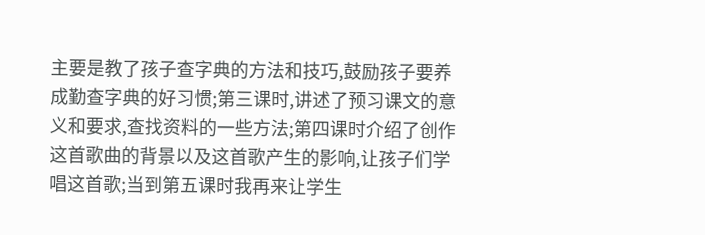主要是教了孩子查字典的方法和技巧,鼓励孩子要养成勤查字典的好习惯;第三课时,讲述了预习课文的意义和要求,查找资料的一些方法;第四课时介绍了创作这首歌曲的背景以及这首歌产生的影响,让孩子们学唱这首歌;当到第五课时我再来让学生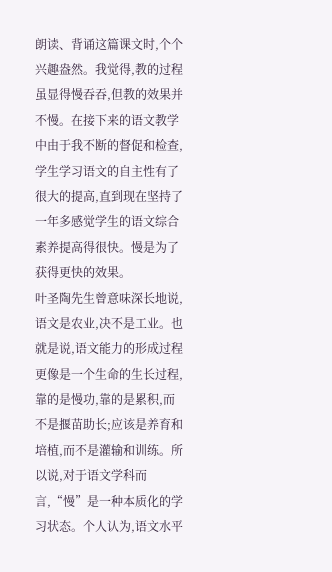朗读、背诵这篇课文时,个个兴趣盎然。我觉得,教的过程虽显得慢吞吞,但教的效果并不慢。在接下来的语文教学中由于我不断的督促和检查,学生学习语文的自主性有了很大的提高,直到现在坚持了一年多感觉学生的语文综合素养提高得很快。慢是为了获得更快的效果。
叶圣陶先生曾意味深长地说,语文是农业,决不是工业。也就是说,语文能力的形成过程更像是一个生命的生长过程,靠的是慢功,靠的是累积,而不是揠苗助长;应该是养育和培植,而不是灌输和训练。所以说,对于语文学科而言,“慢”是一种本质化的学习状态。个人认为,语文水平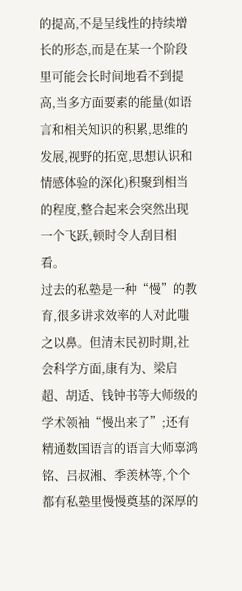的提高,不是呈线性的持续增长的形态,而是在某一个阶段里可能会长时间地看不到提高,当多方面要素的能量(如语言和相关知识的积累,思维的发展,视野的拓宽,思想认识和情感体验的深化)积聚到相当的程度,整合起来会突然出现一个飞跃,顿时令人刮目相看。
过去的私塾是一种“慢”的教育,很多讲求效率的人对此嗤之以鼻。但清末民初时期,社会科学方面,康有为、梁启超、胡适、钱钟书等大师级的学术领袖“慢出来了”;还有精通数国语言的语言大师辜鸿铭、吕叔湘、季羡林等,个个都有私塾里慢慢奠基的深厚的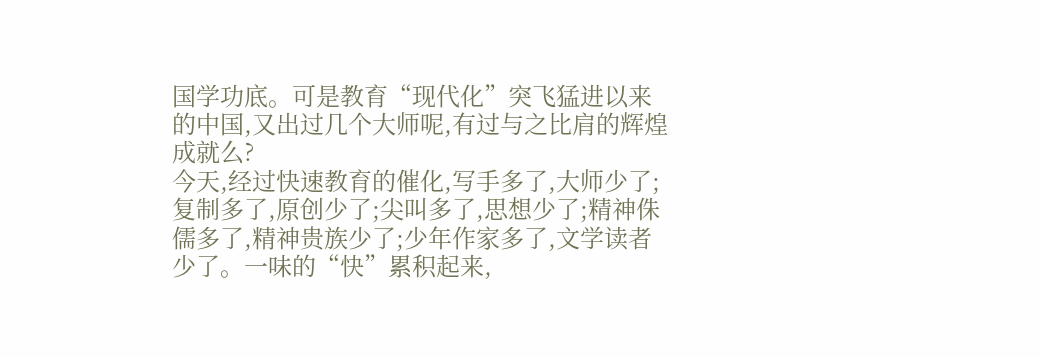国学功底。可是教育“现代化”突飞猛进以来的中国,又出过几个大师呢,有过与之比肩的辉煌成就么?
今天,经过快速教育的催化,写手多了,大师少了;复制多了,原创少了;尖叫多了,思想少了;精神侏儒多了,精神贵族少了;少年作家多了,文学读者少了。一味的“快”累积起来,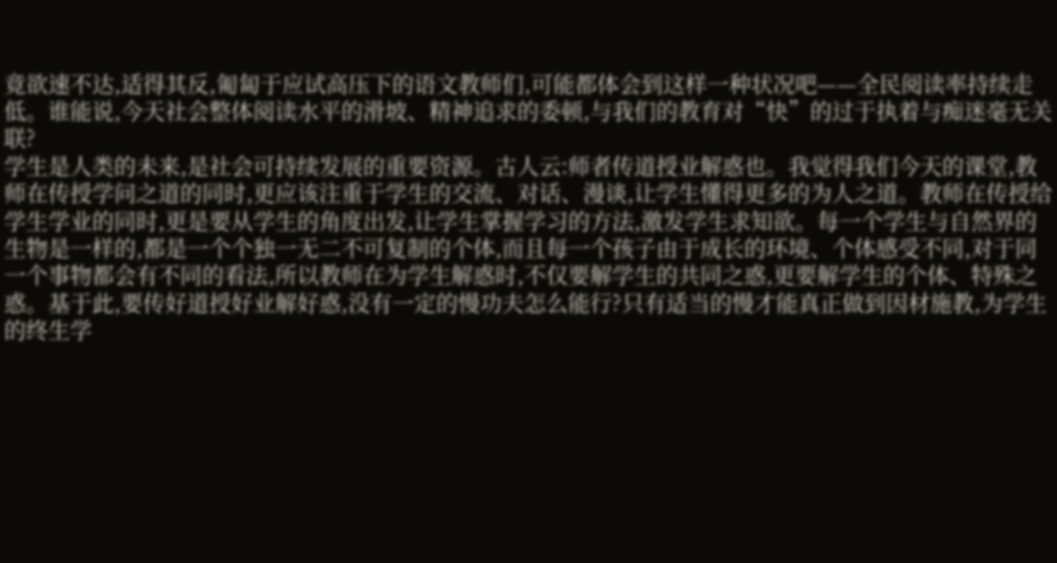竟欲速不达,适得其反,匍匐于应试高压下的语文教师们,可能都体会到这样一种状况吧——全民阅读率持续走低。谁能说,今天社会整体阅读水平的滑坡、精神追求的委顿,与我们的教育对“快”的过于执着与痴迷毫无关联?
学生是人类的未来,是社会可持续发展的重要资源。古人云:师者传道授业解惑也。我觉得我们今天的课堂,教师在传授学问之道的同时,更应该注重于学生的交流、对话、漫谈,让学生懂得更多的为人之道。教师在传授给学生学业的同时,更是要从学生的角度出发,让学生掌握学习的方法,激发学生求知欲。每一个学生与自然界的生物是一样的,都是一个个独一无二不可复制的个体,而且每一个孩子由于成长的环境、个体感受不同,对于同一个事物都会有不同的看法,所以教师在为学生解惑时,不仅要解学生的共同之惑,更要解学生的个体、特殊之惑。基于此,要传好道授好业解好惑,没有一定的慢功夫怎么能行?只有适当的慢才能真正做到因材施教,为学生的终生学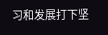习和发展打下坚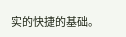实的快捷的基础。